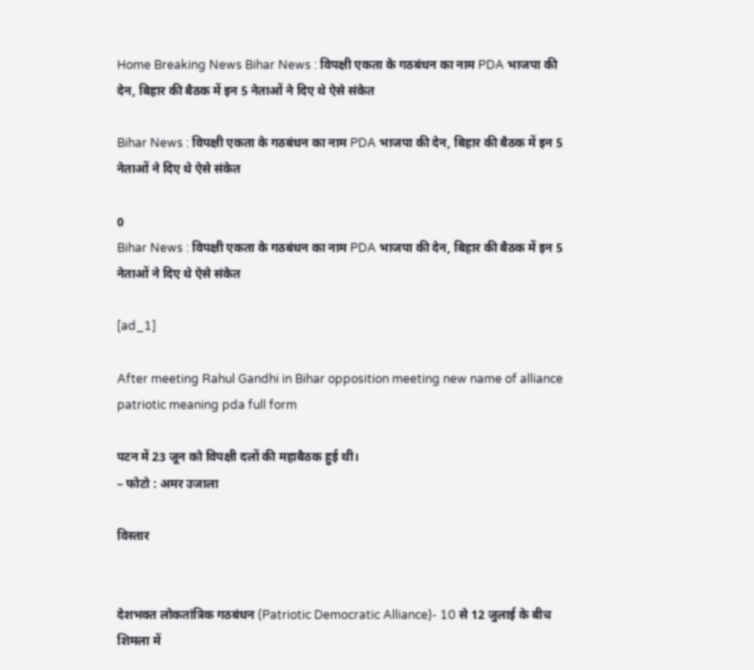Home Breaking News Bihar News : विपक्षी एकता के गठबंधन का नाम PDA भाजपा की देन, बिहार की बैठक में इन 5 नेताओं ने दिए थे ऐसे संकेत

Bihar News : विपक्षी एकता के गठबंधन का नाम PDA भाजपा की देन, बिहार की बैठक में इन 5 नेताओं ने दिए थे ऐसे संकेत

0
Bihar News : विपक्षी एकता के गठबंधन का नाम PDA भाजपा की देन, बिहार की बैठक में इन 5 नेताओं ने दिए थे ऐसे संकेत

[ad_1]

After meeting Rahul Gandhi in Bihar opposition meeting new name of alliance patriotic meaning pda full form

पटन में 23 जून को विपक्षी दलों की महाबैठक हुई थी।
– फोटो : अमर उजाला

विस्तार


देशभक्त लोकतांत्रिक गठबंधन (Patriotic Democratic Alliance)- 10 से 12 जुलाई के बीच शिमला में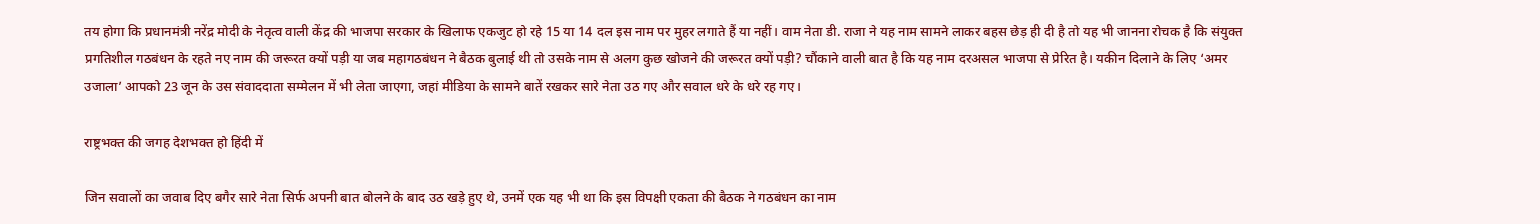तय होगा कि प्रधानमंत्री नरेंद्र मोदी के नेतृत्व वाली केंद्र की भाजपा सरकार के खिलाफ एकजुट हो रहे 15 या 14 दल इस नाम पर मुहर लगाते हैं या नहीं। वाम नेता डी. राजा ने यह नाम सामने लाकर बहस छेड़ ही दी है तो यह भी जानना रोचक है कि संयुक्त प्रगतिशील गठबंधन के रहते नए नाम की जरूरत क्यों पड़ी या जब महागठबंधन ने बैठक बुलाई थी तो उसके नाम से अलग कुछ खोजने की जरूरत क्यों पड़ी? चौंकाने वाली बात है कि यह नाम दरअसल भाजपा से प्रेरित है। यकीन दिलाने के लिए ‘अमर उजाला’ आपको 23 जून के उस संवाददाता सम्मेलन में भी लेता जाएगा, जहां मीडिया के सामने बातें रखकर सारे नेता उठ गए और सवाल धरे के धरे रह गए।

राष्ट्रभक्त की जगह देशभक्त हो हिंदी में

जिन सवालों का जवाब दिए बगैर सारे नेता सिर्फ अपनी बात बोलने के बाद उठ खड़े हुए थे, उनमें एक यह भी था कि इस विपक्षी एकता की बैठक ने गठबंधन का नाम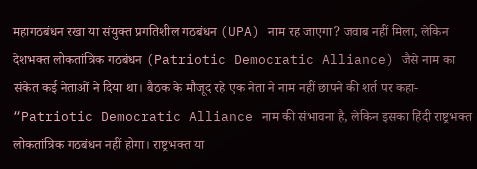महागठबंधन रखा या संयुक्त प्रगतिशील गठबंधन (UPA) नाम रह जाएगा? जवाब नहीं मिला, लेकिन देशभक्त लोकतांत्रिक गठबंधन (Patriotic Democratic Alliance) जैसे नाम का संकेत कई नेताओं ने दिया था। बैठक के मौजूद रहे एक नेता ने नाम नहीं छापने की शर्त पर कहा- “Patriotic Democratic Alliance नाम की संभावना है, लेकिन इसका हिंदी राष्ट्रभक्त लोकतांत्रिक गठबंधन नहीं होगा। राष्ट्रभक्त या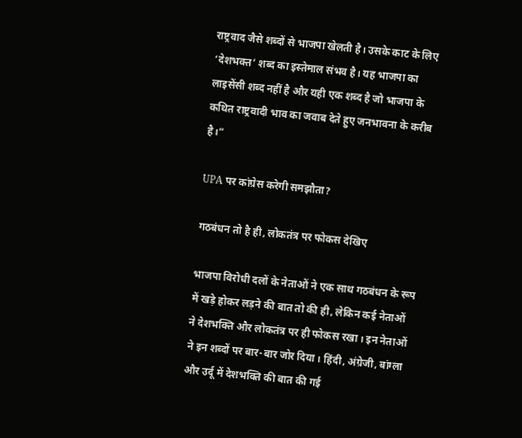राष्ट्रवाद जैसे शब्दों से भाजपा खेलती है। उसके काट के लिए ‘देशभक्त’ शब्द का इस्तेमाल संभव है। यह भाजपा का लाइसेंसी शब्द नहीं है और यही एक शब्द है जो भाजपा के कथित राष्ट्रवादी भाव का जवाब देते हुए जनभावना के करीब है।”

UPA पर कांग्रेस करेगी समझौता?

गठबंधन तो है ही, लोकतंत्र पर फोकस देखिए

भाजपा विरोधी दलों के नेताओं ने एक साथ गठबंधन के रूप में खड़े होकर लड़ने की बात तो की ही, लेकिन कई नेताओं ने देशभक्ति और लोकतंत्र पर ही फोकस रखा। इन नेताओं ने इन शब्दों पर बार-बार जोर दिया। हिंदी, अंग्रेजी, बांग्ला और उर्दू में देशभक्ति की बात की गई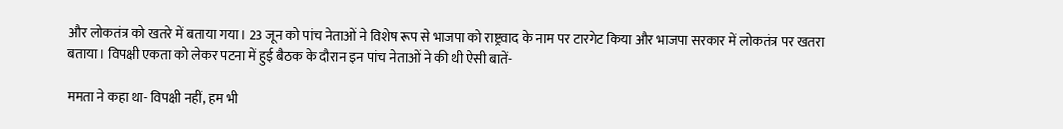और लोकतंत्र को खतरे में बताया गया। 23 जून को पांच नेताओं ने विशेष रूप से भाजपा को राष्ट्रवाद के नाम पर टारगेट किया और भाजपा सरकार में लोकतंत्र पर खतरा बताया। विपक्षी एकता को लेकर पटना में हुई बैठक के दौरान इन पांच नेताओं ने की थी ऐसी बातें-

ममता ने कहा था- विपक्षी नहीं, हम भी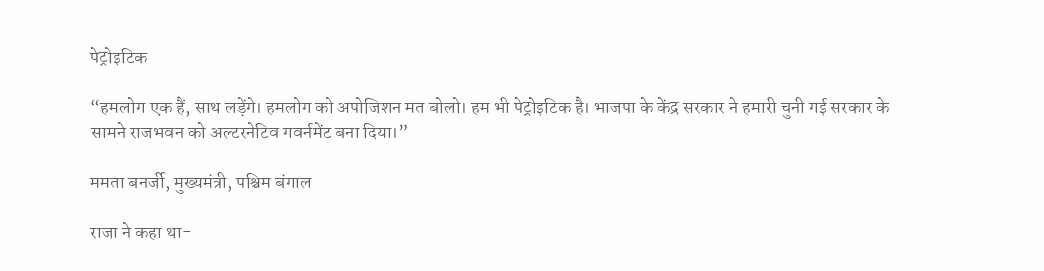पेट्रोइटिक

“हमलोग एक हैं, साथ लड़ेंगे। हमलोग को अपोजिशन मत बोलो। हम भी पेट्रोइटिक है। भाजपा के केंद्र सरकार ने हमारी चुनी गई सरकार के सामने राजभवन को अल्टरनेटिव गवर्नमेंट बना दिया।”

ममता बनर्जी, मुख्यमंत्री, पश्चिम बंगाल

राजा ने कहा था-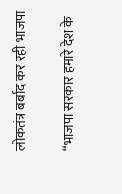लोकतंत्र बर्बाद कर रही भाजपा

“भाजपा सरकार हमारे देश के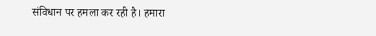संविधान पर हमला कर रही है। हमारा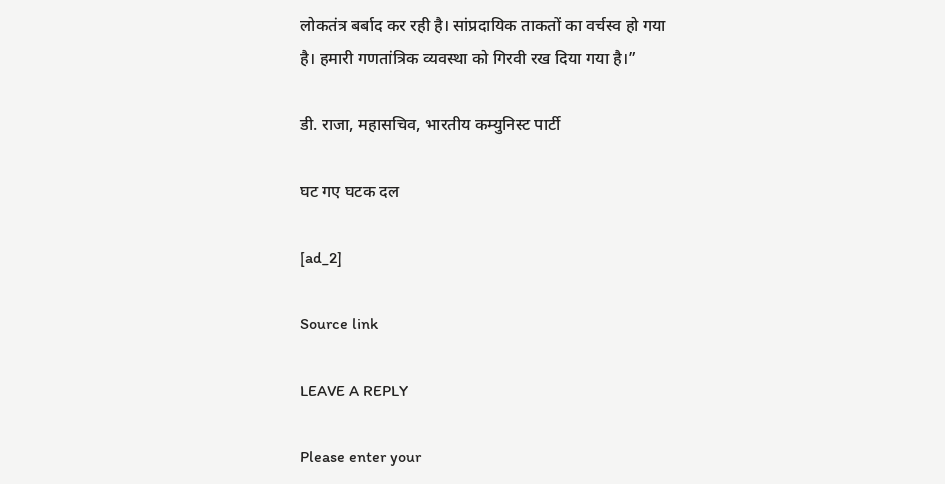लोकतंत्र बर्बाद कर रही है। सांप्रदायिक ताकतों का वर्चस्व हो गया है। हमारी गणतांत्रिक व्यवस्था को गिरवी रख दिया गया है।”

डी. राजा, महासचिव, भारतीय कम्युनिस्ट पार्टी

घट गए घटक दल

[ad_2]

Source link

LEAVE A REPLY

Please enter your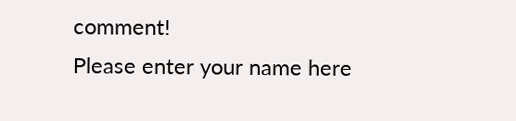comment!
Please enter your name here